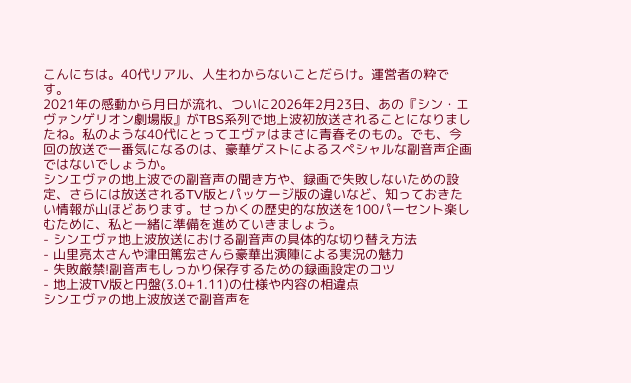こんにちは。40代リアル、人生わからないことだらけ。運営者の粋です。
2021年の感動から月日が流れ、ついに2026年2月23日、あの『シン・エヴァンゲリオン劇場版』がTBS系列で地上波初放送されることになりましたね。私のような40代にとってエヴァはまさに青春そのもの。でも、今回の放送で一番気になるのは、豪華ゲストによるスペシャルな副音声企画ではないでしょうか。
シンエヴァの地上波での副音声の聞き方や、録画で失敗しないための設定、さらには放送されるTV版とパッケージ版の違いなど、知っておきたい情報が山ほどあります。せっかくの歴史的な放送を100パーセント楽しむために、私と一緒に準備を進めていきましょう。
- シンエヴァ地上波放送における副音声の具体的な切り替え方法
- 山里亮太さんや津田篤宏さんら豪華出演陣による実況の魅力
- 失敗厳禁!副音声もしっかり保存するための録画設定のコツ
- 地上波TV版と円盤(3.0+1.11)の仕様や内容の相違点
シンエヴァの地上波放送で副音声を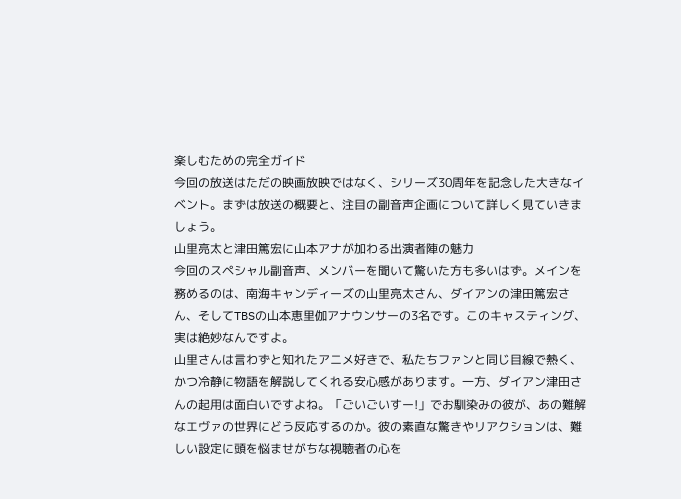楽しむための完全ガイド
今回の放送はただの映画放映ではなく、シリーズ30周年を記念した大きなイベント。まずは放送の概要と、注目の副音声企画について詳しく見ていきましょう。
山里亮太と津田篤宏に山本アナが加わる出演者陣の魅力
今回のスペシャル副音声、メンバーを聞いて驚いた方も多いはず。メインを務めるのは、南海キャンディーズの山里亮太さん、ダイアンの津田篤宏さん、そしてTBSの山本恵里伽アナウンサーの3名です。このキャスティング、実は絶妙なんですよ。
山里さんは言わずと知れたアニメ好きで、私たちファンと同じ目線で熱く、かつ冷静に物語を解説してくれる安心感があります。一方、ダイアン津田さんの起用は面白いですよね。「ごいごいすー!」でお馴染みの彼が、あの難解なエヴァの世界にどう反応するのか。彼の素直な驚きやリアクションは、難しい設定に頭を悩ませがちな視聴者の心を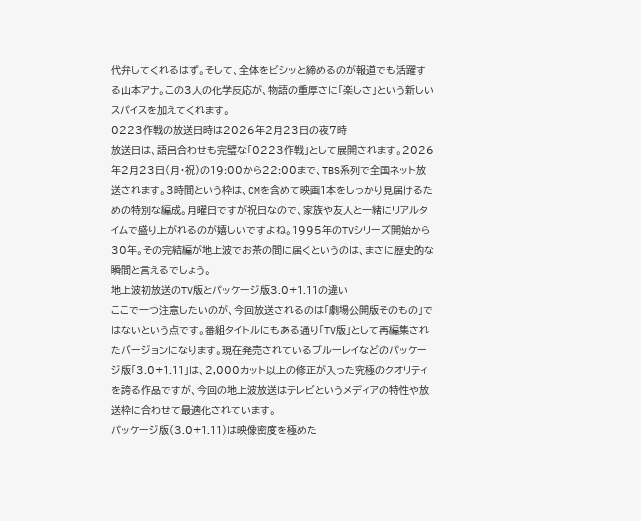代弁してくれるはず。そして、全体をビシッと締めるのが報道でも活躍する山本アナ。この3人の化学反応が、物語の重厚さに「楽しさ」という新しいスパイスを加えてくれます。
0223作戦の放送日時は2026年2月23日の夜7時
放送日は、語呂合わせも完璧な「0223作戦」として展開されます。2026年2月23日(月・祝)の19:00から22:00まで、TBS系列で全国ネット放送されます。3時間という枠は、CMを含めて映画1本をしっかり見届けるための特別な編成。月曜日ですが祝日なので、家族や友人と一緒にリアルタイムで盛り上がれるのが嬉しいですよね。1995年のTVシリーズ開始から30年。その完結編が地上波でお茶の間に届くというのは、まさに歴史的な瞬間と言えるでしょう。
地上波初放送のTV版とパッケージ版3.0+1.11の違い
ここで一つ注意したいのが、今回放送されるのは「劇場公開版そのもの」ではないという点です。番組タイトルにもある通り「TV版」として再編集されたバージョンになります。現在発売されているブルーレイなどのパッケージ版「3.0+1.11」は、2,000カット以上の修正が入った究極のクオリティを誇る作品ですが、今回の地上波放送はテレビというメディアの特性や放送枠に合わせて最適化されています。
パッケージ版(3.0+1.11)は映像密度を極めた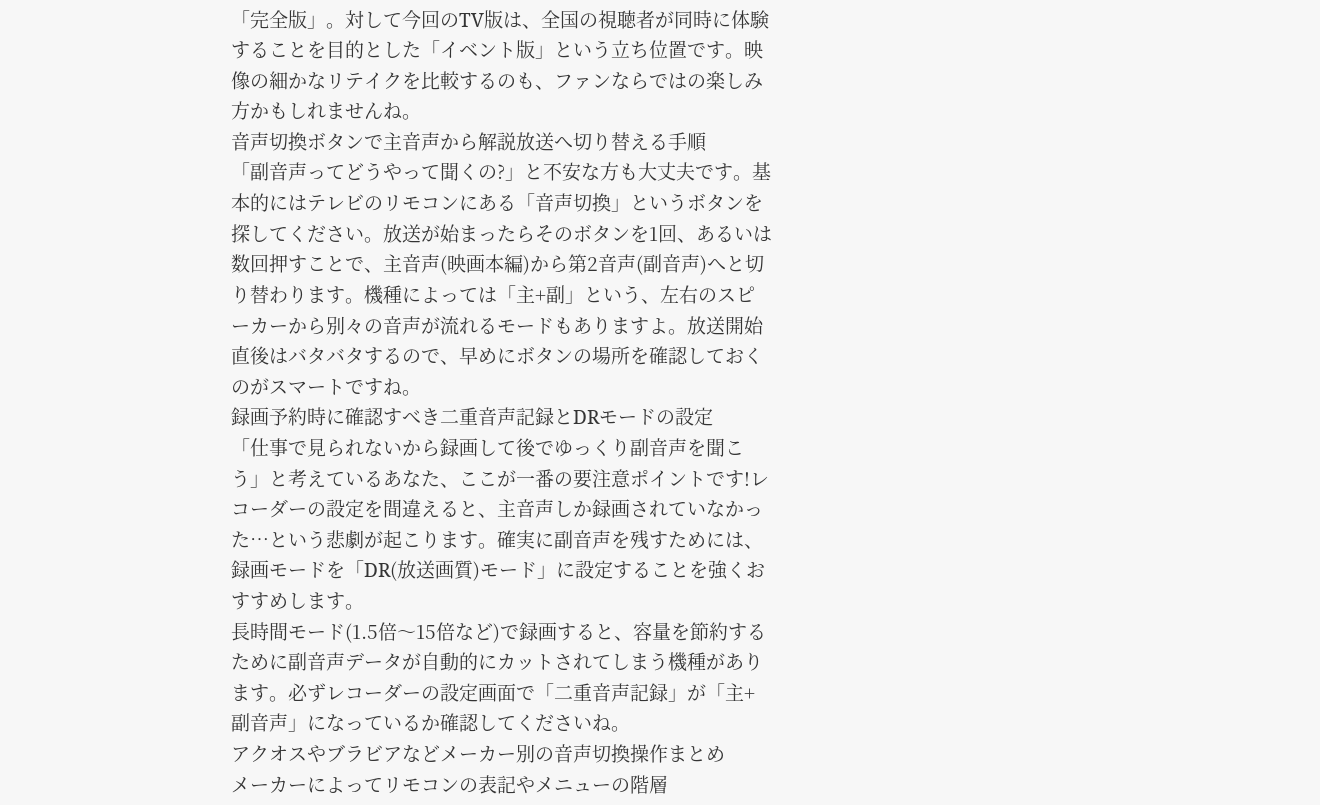「完全版」。対して今回のTV版は、全国の視聴者が同時に体験することを目的とした「イベント版」という立ち位置です。映像の細かなリテイクを比較するのも、ファンならではの楽しみ方かもしれませんね。
音声切換ボタンで主音声から解説放送へ切り替える手順
「副音声ってどうやって聞くの?」と不安な方も大丈夫です。基本的にはテレビのリモコンにある「音声切換」というボタンを探してください。放送が始まったらそのボタンを1回、あるいは数回押すことで、主音声(映画本編)から第2音声(副音声)へと切り替わります。機種によっては「主+副」という、左右のスピーカーから別々の音声が流れるモードもありますよ。放送開始直後はバタバタするので、早めにボタンの場所を確認しておくのがスマートですね。
録画予約時に確認すべき二重音声記録とDRモードの設定
「仕事で見られないから録画して後でゆっくり副音声を聞こう」と考えているあなた、ここが一番の要注意ポイントです!レコーダーの設定を間違えると、主音声しか録画されていなかった…という悲劇が起こります。確実に副音声を残すためには、録画モードを「DR(放送画質)モード」に設定することを強くおすすめします。
長時間モード(1.5倍〜15倍など)で録画すると、容量を節約するために副音声データが自動的にカットされてしまう機種があります。必ずレコーダーの設定画面で「二重音声記録」が「主+副音声」になっているか確認してくださいね。
アクオスやブラビアなどメーカー別の音声切換操作まとめ
メーカーによってリモコンの表記やメニューの階層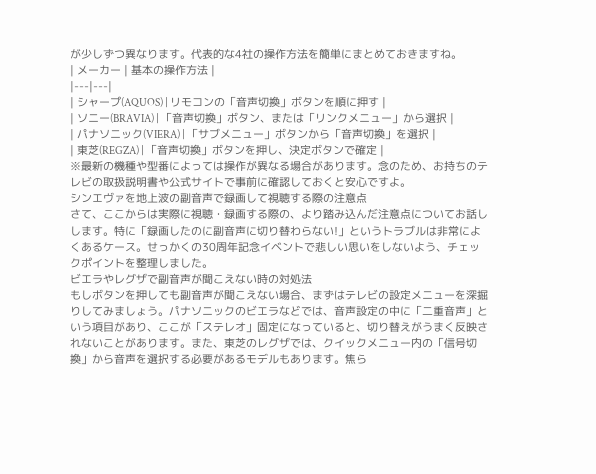が少しずつ異なります。代表的な4社の操作方法を簡単にまとめておきますね。
| メーカー | 基本の操作方法 |
|---|---|
| シャープ(AQUOS) | リモコンの「音声切換」ボタンを順に押す |
| ソニー(BRAVIA) | 「音声切換」ボタン、または「リンクメニュー」から選択 |
| パナソニック(VIERA) | 「サブメニュー」ボタンから「音声切換」を選択 |
| 東芝(REGZA) | 「音声切換」ボタンを押し、決定ボタンで確定 |
※最新の機種や型番によっては操作が異なる場合があります。念のため、お持ちのテレビの取扱説明書や公式サイトで事前に確認しておくと安心ですよ。
シンエヴァを地上波の副音声で録画して視聴する際の注意点
さて、ここからは実際に視聴・録画する際の、より踏み込んだ注意点についてお話しします。特に「録画したのに副音声に切り替わらない!」というトラブルは非常によくあるケース。せっかくの30周年記念イベントで悲しい思いをしないよう、チェックポイントを整理しました。
ビエラやレグザで副音声が聞こえない時の対処法
もしボタンを押しても副音声が聞こえない場合、まずはテレビの設定メニューを深掘りしてみましょう。パナソニックのビエラなどでは、音声設定の中に「二重音声」という項目があり、ここが「ステレオ」固定になっていると、切り替えがうまく反映されないことがあります。また、東芝のレグザでは、クイックメニュー内の「信号切換」から音声を選択する必要があるモデルもあります。焦ら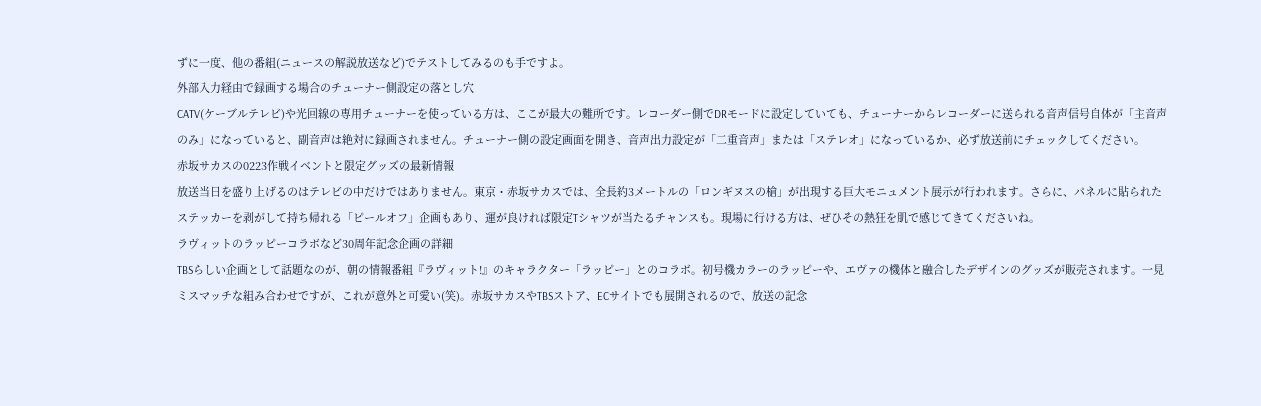ずに一度、他の番組(ニュースの解説放送など)でテストしてみるのも手ですよ。
外部入力経由で録画する場合のチューナー側設定の落とし穴
CATV(ケーブルテレビ)や光回線の専用チューナーを使っている方は、ここが最大の難所です。レコーダー側でDRモードに設定していても、チューナーからレコーダーに送られる音声信号自体が「主音声のみ」になっていると、副音声は絶対に録画されません。チューナー側の設定画面を開き、音声出力設定が「二重音声」または「ステレオ」になっているか、必ず放送前にチェックしてください。
赤坂サカスの0223作戦イベントと限定グッズの最新情報
放送当日を盛り上げるのはテレビの中だけではありません。東京・赤坂サカスでは、全長約3メートルの「ロンギヌスの槍」が出現する巨大モニュメント展示が行われます。さらに、パネルに貼られたステッカーを剥がして持ち帰れる「ピールオフ」企画もあり、運が良ければ限定Tシャツが当たるチャンスも。現場に行ける方は、ぜひその熱狂を肌で感じてきてくださいね。
ラヴィットのラッピーコラボなど30周年記念企画の詳細
TBSらしい企画として話題なのが、朝の情報番組『ラヴィット!』のキャラクター「ラッピー」とのコラボ。初号機カラーのラッピーや、エヴァの機体と融合したデザインのグッズが販売されます。一見ミスマッチな組み合わせですが、これが意外と可愛い(笑)。赤坂サカスやTBSストア、ECサイトでも展開されるので、放送の記念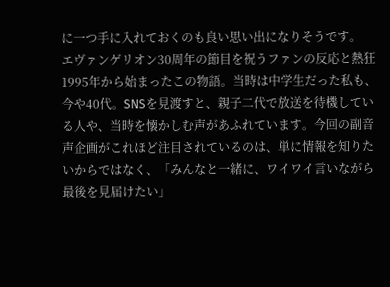に一つ手に入れておくのも良い思い出になりそうです。
エヴァンゲリオン30周年の節目を祝うファンの反応と熱狂
1995年から始まったこの物語。当時は中学生だった私も、今や40代。SNSを見渡すと、親子二代で放送を待機している人や、当時を懐かしむ声があふれています。今回の副音声企画がこれほど注目されているのは、単に情報を知りたいからではなく、「みんなと一緒に、ワイワイ言いながら最後を見届けたい」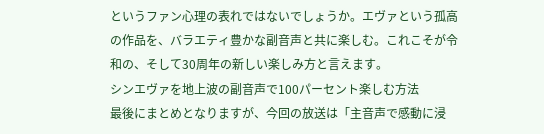というファン心理の表れではないでしょうか。エヴァという孤高の作品を、バラエティ豊かな副音声と共に楽しむ。これこそが令和の、そして30周年の新しい楽しみ方と言えます。
シンエヴァを地上波の副音声で100パーセント楽しむ方法
最後にまとめとなりますが、今回の放送は「主音声で感動に浸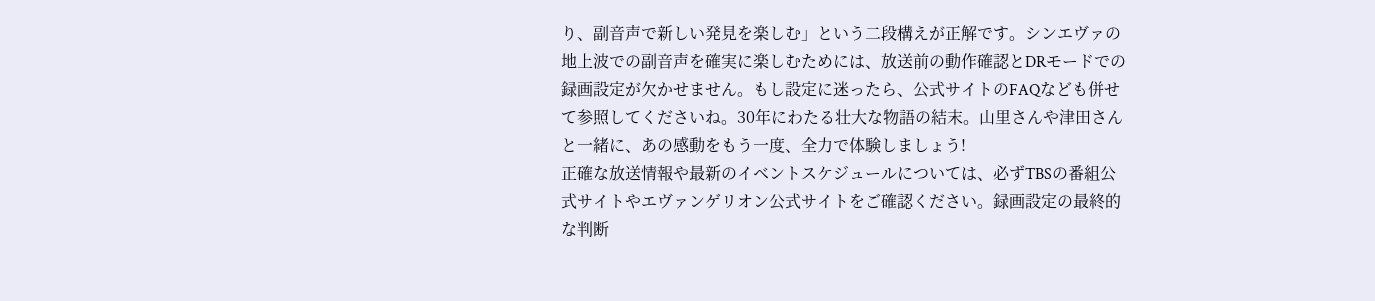り、副音声で新しい発見を楽しむ」という二段構えが正解です。シンエヴァの地上波での副音声を確実に楽しむためには、放送前の動作確認とDRモードでの録画設定が欠かせません。もし設定に迷ったら、公式サイトのFAQなども併せて参照してくださいね。30年にわたる壮大な物語の結末。山里さんや津田さんと一緒に、あの感動をもう一度、全力で体験しましょう!
正確な放送情報や最新のイベントスケジュールについては、必ずTBSの番組公式サイトやエヴァンゲリオン公式サイトをご確認ください。録画設定の最終的な判断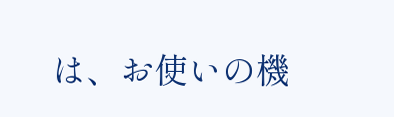は、お使いの機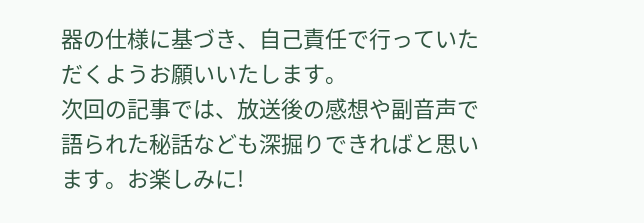器の仕様に基づき、自己責任で行っていただくようお願いいたします。
次回の記事では、放送後の感想や副音声で語られた秘話なども深掘りできればと思います。お楽しみに!